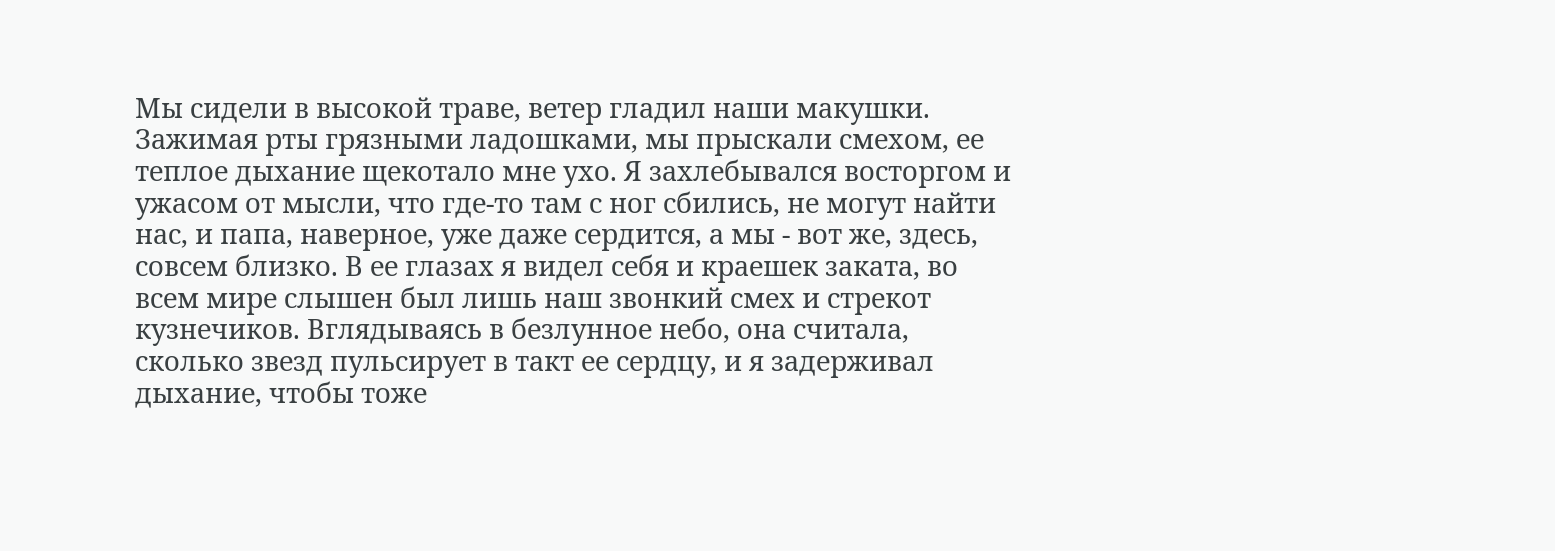Мы сидели в высокой траве, ветер гладил наши макушки. Зажимая рты грязными ладошками, мы прыскали смехом, ее теплое дыхание щекотало мне ухо. Я захлебывался восторгом и ужасом от мысли, что где-то там с ног сбились, не могут найти нас, и папа, наверное, уже даже сердится, а мы - вот же, здесь, совсем близко. В ее глазах я видел себя и краешек заката, во всем мире слышен был лишь наш звонкий смех и стрекот кузнечиков. Вглядываясь в безлунное небо, она считала, сколько звезд пульсирует в такт ее сердцу, и я задерживал дыхание, чтобы тоже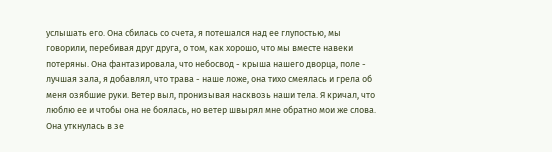услышать его. Она сбилась со счета, я потешался над ее глупостью, мы говорили, перебивая друг друга, о том, как хорошо, что мы вместе навеки потеряны. Она фантазировала, что небосвод - крыша нашего дворца, поле - лучшая зала, я добавлял, что трава - наше ложе, она тихо смеялась и грела об меня озябшие руки. Ветер выл, пронизывая насквозь наши тела. Я кричал, что люблю ее и чтобы она не боялась, но ветер швырял мне обратно мои же слова. Она уткнулась в зе